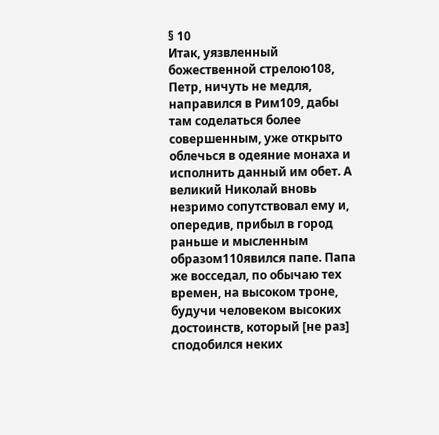§ 10
Итак, уязвленный божественной стрелою108, Петр, ничуть не медля, направился в Рим109, дабы там соделаться более совершенным, уже открыто облечься в одеяние монаха и исполнить данный им обет. А великий Николай вновь незримо сопутствовал ему и, опередив, прибыл в город раньше и мысленным образом110явился папе. Папа же восседал, по обычаю тех времен, на высоком троне, будучи человеком высоких достоинств, который [не раз] сподобился неких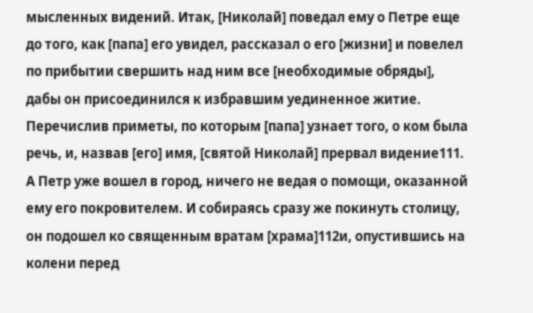мысленных видений. Итак, [Николай] поведал ему о Петре еще до того, как [папа] его увидел, рассказал о его [жизни] и повелел по прибытии свершить над ним все [необходимые обряды], дабы он присоединился к избравшим уединенное житие. Перечислив приметы, по которым [папа] узнает того, о ком была речь, и, назвав [его] имя, [святой Николай] прервал видение111. А Петр уже вошел в город, ничего не ведая о помощи, оказанной ему его покровителем. И собираясь сразу же покинуть столицу, он подошел ко священным вратам [храма]112и, опустившись на колени перед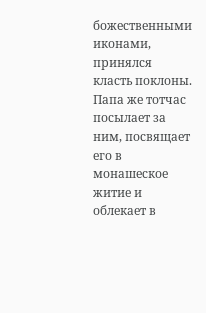божественными иконами, принялся класть поклоны. Папа же тотчас посылает за ним, посвящает его в монашеское житие и облекает в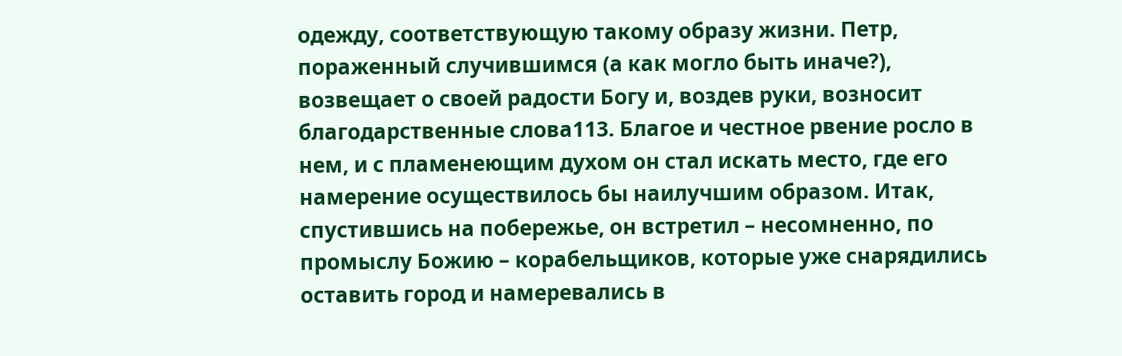одежду, соответствующую такому образу жизни. Петр, пораженный случившимся (а как могло быть иначе?), возвещает о своей радости Богу и, воздев руки, возносит благодарственные слова113. Благое и честное рвение росло в нем, и с пламенеющим духом он стал искать место, где его намерение осуществилось бы наилучшим образом. Итак, спустившись на побережье, он встретил – несомненно, по промыслу Божию – корабельщиков, которые уже снарядились оставить город и намеревались в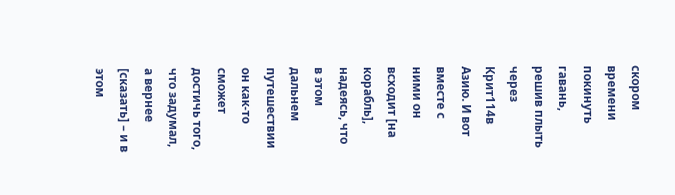скором времени покинуть гавань, решив плыть через Крит114в Азию. И вот вместе с ними он всходит [на корабль], надеясь, что в этом дальнем путешествии он как-то сможет достичь того, что задумал, а вернее [сказать] – и в этом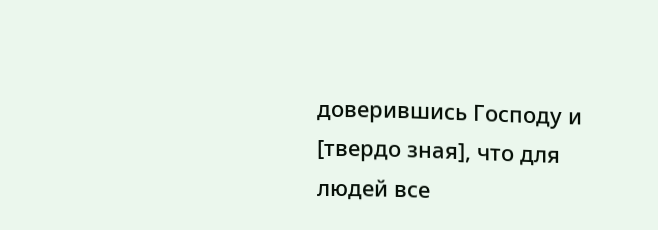доверившись Господу и [твердо зная], что для людей все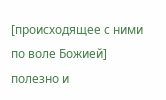[происходящее с ними по воле Божией] полезно и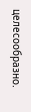целесообразно.